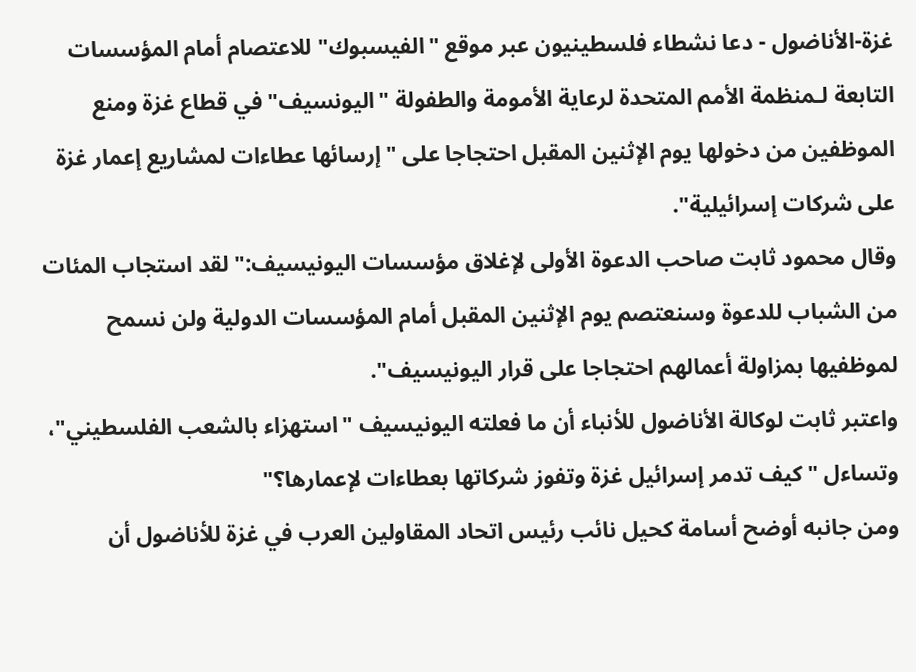غزة-الأناضول - دعا نشطاء فلسطينيون عبر موقع "الفيسبوك" للاعتصام أمام المؤسسات التابعة لـمنظمة الأمم المتحدة لرعاية الأمومة والطفولة "اليونسيف" في قطاع غزة ومنع الموظفين من دخولها يوم الإثنين المقبل احتجاجا على "إرسائها عطاءات لمشاريع إعمار غزة على شركات إسرائيلية".
وقال محمود ثابت صاحب الدعوة الأولى لإغلاق مؤسسات اليونيسيف:" لقد استجاب المئات من الشباب للدعوة وسنعتصم يوم الإثنين المقبل أمام المؤسسات الدولية ولن نسمح لموظفيها بمزاولة أعمالهم احتجاجا على قرار اليونيسيف".
واعتبر ثابت لوكالة الأناضول للأنباء أن ما فعلته اليونيسيف "استهزاء بالشعب الفلسطيني"، وتساءل "كيف تدمر إسرائيل غزة وتفوز شركاتها بعطاءات لإعمارها؟"
ومن جانبه أوضح أسامة كحيل نائب رئيس اتحاد المقاولين العرب في غزة للأناضول أن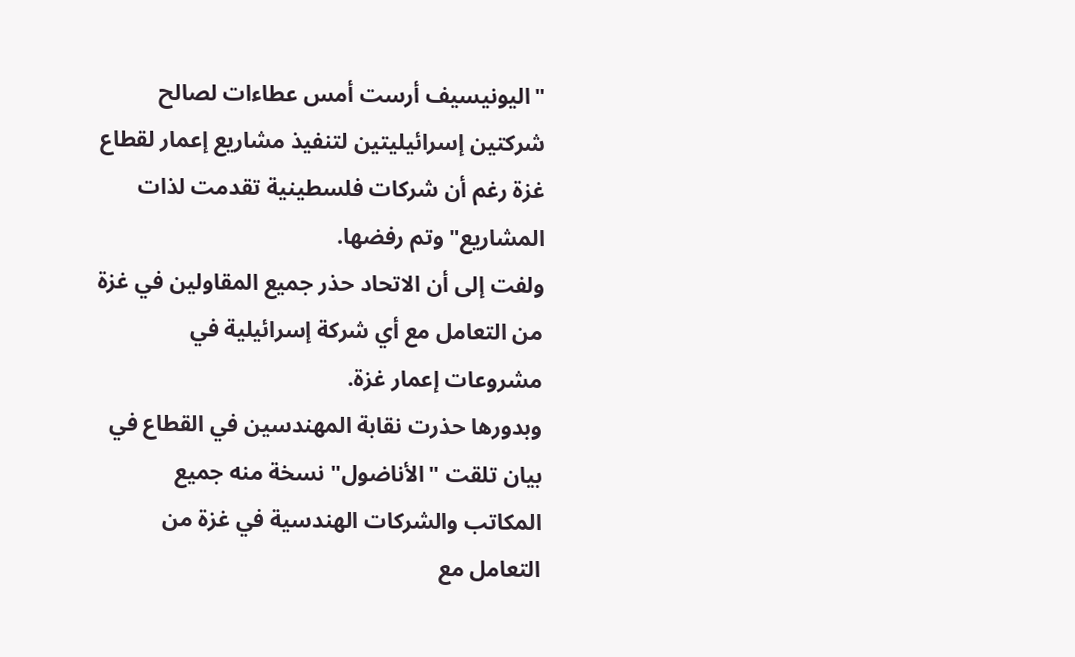"اليونيسيف أرست أمس عطاءات لصالح شركتين إسرائيليتين لتنفيذ مشاريع إعمار لقطاع غزة رغم أن شركات فلسطينية تقدمت لذات المشاريع" وتم رفضها.
ولفت إلى أن الاتحاد حذر جميع المقاولين في غزة من التعامل مع أي شركة إسرائيلية في مشروعات إعمار غزة.
وبدورها حذرت نقابة المهندسين في القطاع في بيان تلقت "الأناضول" نسخة منه جميع المكاتب والشركات الهندسية في غزة من التعامل مع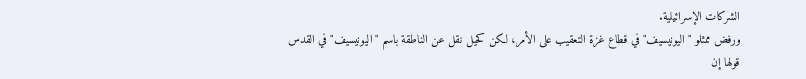الشركات الإسرائيلية.
ورفض ممثلو "اليونيسيف" في قطاع غزة التعقيب على الأمر، لكن كحيل نقل عن الناطقة باسم "اليونيسيف" في القدس قولها إن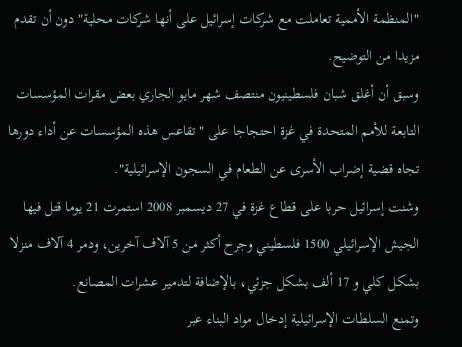"المنظمة الأممية تعاملت مع شركات إسرائيل على أنها شركات محلية" دون أن تقدم مزيدا من التوضيح.
وسبق أن أغلق شبان فلسطينيون منتصف شهر مايو الجاري بعض مقرات المؤسسات التابعة للأمم المتحدة في غزة احتجاجا على "تقاعس هذه المؤسسات عن أداء دورها تجاه قضية إضراب الأسرى عن الطعام في السجون الإسرائيلية".
وشنت إسرائيل حربا على قطاع غزة في 27 ديسمبر 2008 استمرت 21 يوما قتل فيها الجيش الإسرائيلي 1500 فلسطيني وجرح أكثر من 5 آلاف آخرين، ودمر 4 آلاف منزلا بشكل كلي و 17 ألف بشكل جزئي، بالإضافة لتدمير عشرات المصانع.
وتمنع السلطات الإسرائيلية إدخال مواد البناء عبر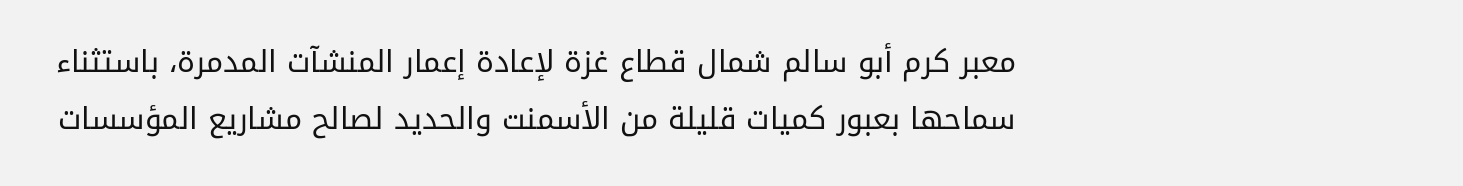معبر كرم أبو سالم شمال قطاع غزة لإعادة إعمار المنشآت المدمرة، باستثناء سماحها بعبور كميات قليلة من الأسمنت والحديد لصالح مشاريع المؤسسات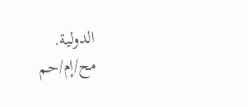الدولية.
مح/إم/حم